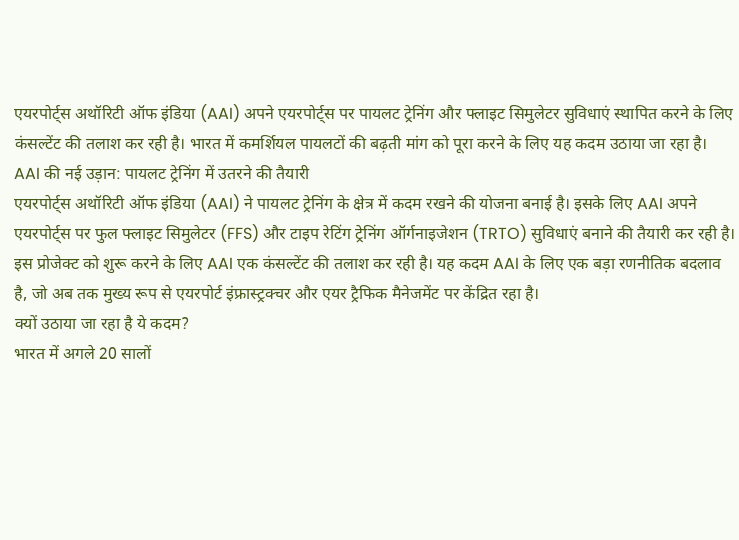एयरपोर्ट्स अथॉरिटी ऑफ इंडिया (AAI) अपने एयरपोर्ट्स पर पायलट ट्रेनिंग और फ्लाइट सिमुलेटर सुविधाएं स्थापित करने के लिए कंसल्टेंट की तलाश कर रही है। भारत में कमर्शियल पायलटों की बढ़ती मांग को पूरा करने के लिए यह कदम उठाया जा रहा है।
AAI की नई उड़ान: पायलट ट्रेनिंग में उतरने की तैयारी
एयरपोर्ट्स अथॉरिटी ऑफ इंडिया (AAI) ने पायलट ट्रेनिंग के क्षेत्र में कदम रखने की योजना बनाई है। इसके लिए AAI अपने एयरपोर्ट्स पर फुल फ्लाइट सिमुलेटर (FFS) और टाइप रेटिंग ट्रेनिंग ऑर्गनाइजेशन (TRTO) सुविधाएं बनाने की तैयारी कर रही है। इस प्रोजेक्ट को शुरू करने के लिए AAI एक कंसल्टेंट की तलाश कर रही है। यह कदम AAI के लिए एक बड़ा रणनीतिक बदलाव है, जो अब तक मुख्य रूप से एयरपोर्ट इंफ्रास्ट्रक्चर और एयर ट्रैफिक मैनेजमेंट पर केंद्रित रहा है।
क्यों उठाया जा रहा है ये कदम?
भारत में अगले 20 सालों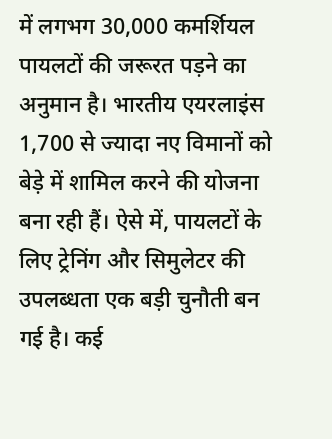में लगभग 30,000 कमर्शियल पायलटों की जरूरत पड़ने का अनुमान है। भारतीय एयरलाइंस 1,700 से ज्यादा नए विमानों को बेड़े में शामिल करने की योजना बना रही हैं। ऐसे में, पायलटों के लिए ट्रेनिंग और सिमुलेटर की उपलब्धता एक बड़ी चुनौती बन गई है। कई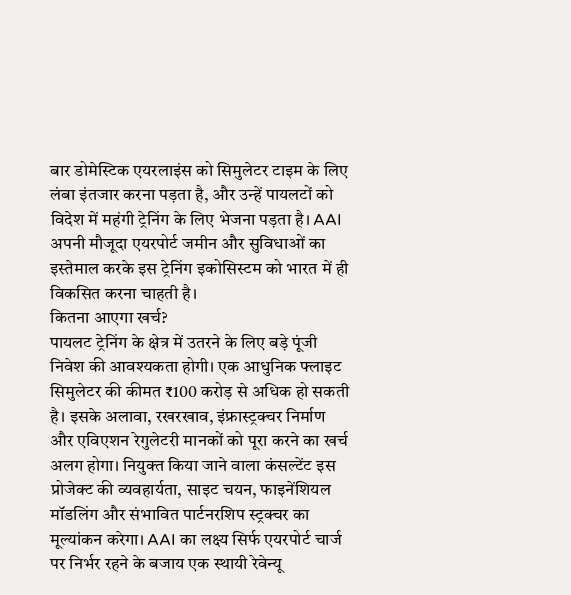बार डोमेस्टिक एयरलाइंस को सिमुलेटर टाइम के लिए लंबा इंतजार करना पड़ता है, और उन्हें पायलटों को विदेश में महंगी ट्रेनिंग के लिए भेजना पड़ता है। AAI अपनी मौजूदा एयरपोर्ट जमीन और सुविधाओं का इस्तेमाल करके इस ट्रेनिंग इकोसिस्टम को भारत में ही विकसित करना चाहती है।
कितना आएगा खर्च?
पायलट ट्रेनिंग के क्षेत्र में उतरने के लिए बड़े पूंजी निवेश की आवश्यकता होगी। एक आधुनिक फ्लाइट सिमुलेटर की कीमत ₹100 करोड़ से अधिक हो सकती है। इसके अलावा, रखरखाव, इंफ्रास्ट्रक्चर निर्माण और एविएशन रेगुलेटरी मानकों को पूरा करने का खर्च अलग होगा। नियुक्त किया जाने वाला कंसल्टेंट इस प्रोजेक्ट की व्यवहार्यता, साइट चयन, फाइनेंशियल मॉडलिंग और संभावित पार्टनरशिप स्ट्रक्चर का मूल्यांकन करेगा। AAI का लक्ष्य सिर्फ एयरपोर्ट चार्ज पर निर्भर रहने के बजाय एक स्थायी रेवेन्यू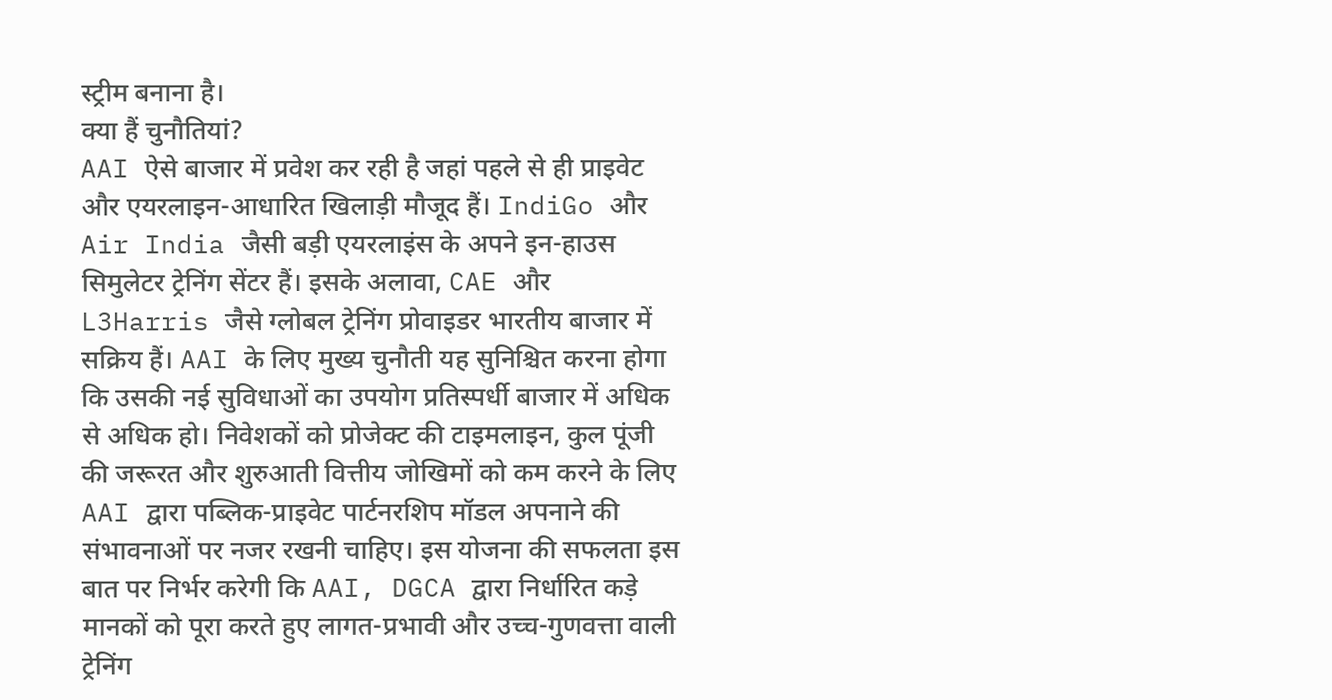स्ट्रीम बनाना है।
क्या हैं चुनौतियां?
AAI ऐसे बाजार में प्रवेश कर रही है जहां पहले से ही प्राइवेट और एयरलाइन-आधारित खिलाड़ी मौजूद हैं। IndiGo और Air India जैसी बड़ी एयरलाइंस के अपने इन-हाउस सिमुलेटर ट्रेनिंग सेंटर हैं। इसके अलावा, CAE और L3Harris जैसे ग्लोबल ट्रेनिंग प्रोवाइडर भारतीय बाजार में सक्रिय हैं। AAI के लिए मुख्य चुनौती यह सुनिश्चित करना होगा कि उसकी नई सुविधाओं का उपयोग प्रतिस्पर्धी बाजार में अधिक से अधिक हो। निवेशकों को प्रोजेक्ट की टाइमलाइन, कुल पूंजी की जरूरत और शुरुआती वित्तीय जोखिमों को कम करने के लिए AAI द्वारा पब्लिक-प्राइवेट पार्टनरशिप मॉडल अपनाने की संभावनाओं पर नजर रखनी चाहिए। इस योजना की सफलता इस बात पर निर्भर करेगी कि AAI, DGCA द्वारा निर्धारित कड़े मानकों को पूरा करते हुए लागत-प्रभावी और उच्च-गुणवत्ता वाली ट्रेनिंग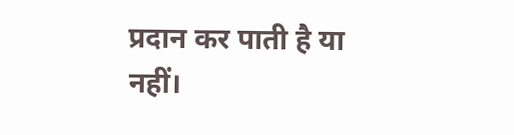प्रदान कर पाती है या नहीं।